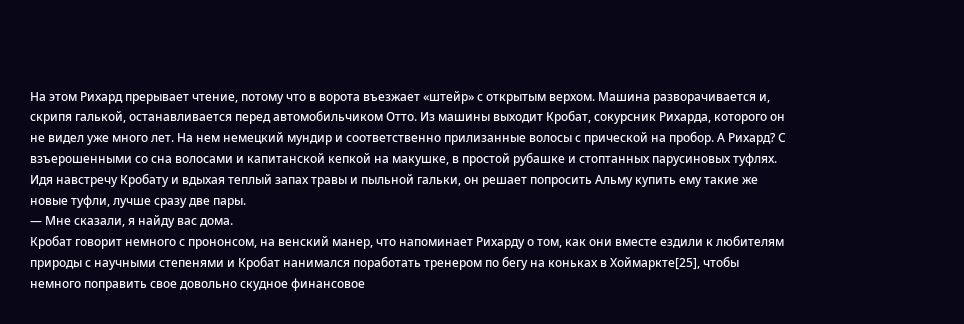На этом Рихард прерывает чтение, потому что в ворота въезжает «штейр» с открытым верхом. Машина разворачивается и, скрипя галькой, останавливается перед автомобильчиком Отто. Из машины выходит Кробат, сокурсник Рихарда, которого он не видел уже много лет. На нем немецкий мундир и соответственно прилизанные волосы с прической на пробор. А Рихард? С взъерошенными со сна волосами и капитанской кепкой на макушке, в простой рубашке и стоптанных парусиновых туфлях. Идя навстречу Кробату и вдыхая теплый запах травы и пыльной гальки, он решает попросить Альму купить ему такие же новые туфли, лучше сразу две пары.
— Мне сказали, я найду вас дома.
Кробат говорит немного с прононсом, на венский манер, что напоминает Рихарду о том, как они вместе ездили к любителям природы с научными степенями и Кробат нанимался поработать тренером по бегу на коньках в Хоймаркте[25], чтобы немного поправить свое довольно скудное финансовое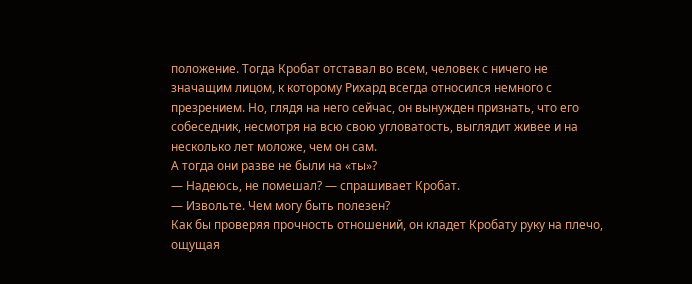положение. Тогда Кробат отставал во всем, человек с ничего не значащим лицом, к которому Рихард всегда относился немного с презрением. Но, глядя на него сейчас, он вынужден признать, что его собеседник, несмотря на всю свою угловатость, выглядит живее и на несколько лет моложе, чем он сам.
А тогда они разве не были на «ты»?
— Надеюсь, не помешал? — спрашивает Кробат.
— Извольте. Чем могу быть полезен?
Как бы проверяя прочность отношений, он кладет Кробату руку на плечо, ощущая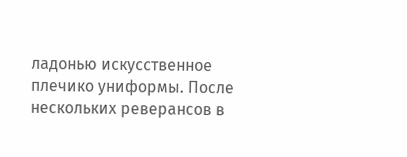ладонью искусственное плечико униформы. После нескольких реверансов в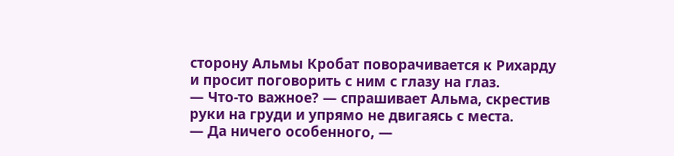сторону Альмы Кробат поворачивается к Рихарду и просит поговорить с ним с глазу на глаз.
— Что-то важное? — спрашивает Альма, скрестив руки на груди и упрямо не двигаясь с места.
— Да ничего особенного, —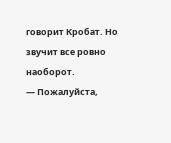говорит Кробат. Но звучит все ровно наоборот.
— Пожалуйста,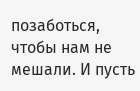позаботься, чтобы нам не мешали. И пусть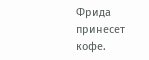Фрида принесет кофе.